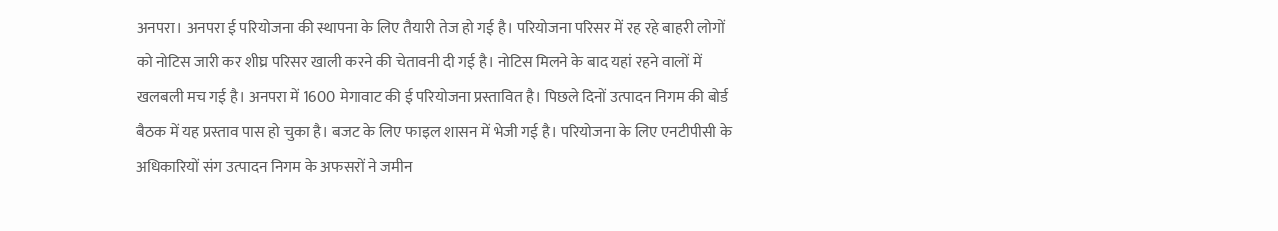अनपरा। अनपरा ई परियोजना की स्थापना के लिए तैयारी तेज हो गई है। परियोजना परिसर में रह रहे बाहरी लोगों को नोटिस जारी कर शीघ्र परिसर खाली करने की चेतावनी दी गई है। नोटिस मिलने के बाद यहां रहने वालों में खलबली मच गई है। अनपरा में 1600 मेगावाट की ई परियोजना प्रस्तावित है। पिछले दिनों उत्पादन निगम की बोर्ड बैठक में यह प्रस्ताव पास हो चुका है। बजट के लिए फाइल शासन में भेजी गई है। परियोजना के लिए एनटीपीसी के अधिकारियों संग उत्पादन निगम के अफसरों ने जमीन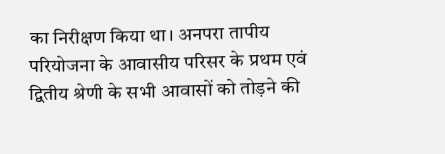का निरीक्षण किया था। अनपरा तापीय परियोजना के आवासीय परिसर के प्रथम एवं द्वितीय श्रेणी के सभी आवासों को तोड़ने की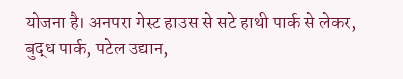योजना है। अनपरा गेस्ट हाउस से सटे हाथी पार्क से लेकर, बुद्ध पार्क, पटेल उद्यान,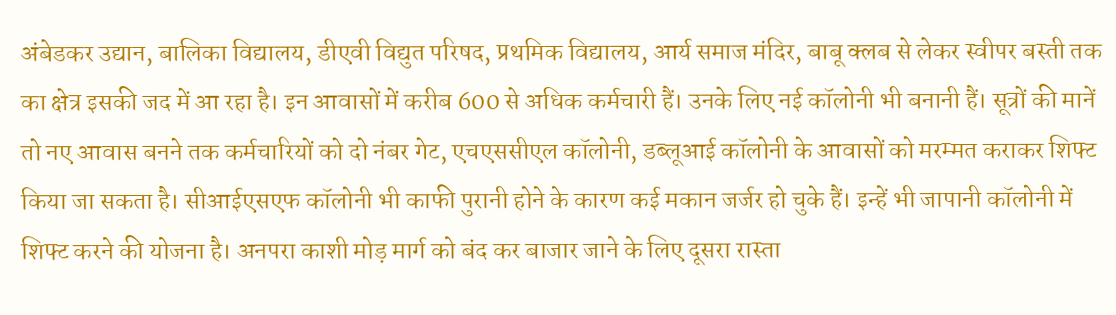अंबेडकर उद्यान, बालिका विद्यालय, डीएवी विद्युत परिषद, प्रथमिक विद्यालय, आर्य समाज मंदिर, बाबू क्लब से लेकर स्वीपर बस्ती तक का क्षेत्र इसकी जद में आ रहा है। इन आवासों में करीब 600 से अधिक कर्मचारी हैं। उनके लिए नई कॉलोनी भी बनानी हैं। सूत्रों की मानें तो नए आवास बनने तक कर्मचारियों को दो नंबर गेट, एचएससीएल कॉलोनी, डब्लूआई कॉलोनी के आवासों को मरम्मत कराकर शिफ्ट किया जा सकता है। सीआईएसएफ कॉलोनी भी काफी पुरानी होने के कारण कई मकान जर्जर हो चुके हैं। इन्हें भी जापानी कॉलोनी में शिफ्ट करने की योजना है। अनपरा काशी मोड़ मार्ग को बंद कर बाजार जाने के लिए दूसरा रास्ता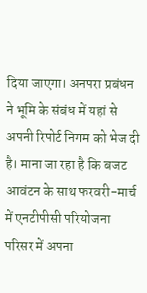दिया जाएगा। अनपरा प्रबंधन ने भूमि के संबंध में यहां से अपनी रिपोर्ट निगम को भेज दी है। माना जा रहा है कि बजट आवंटन के साथ फरवरी-मार्च में एनटीपीसी परियोजना परिसर में अपना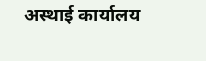अस्थाई कार्यालय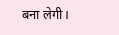बना लेगी।